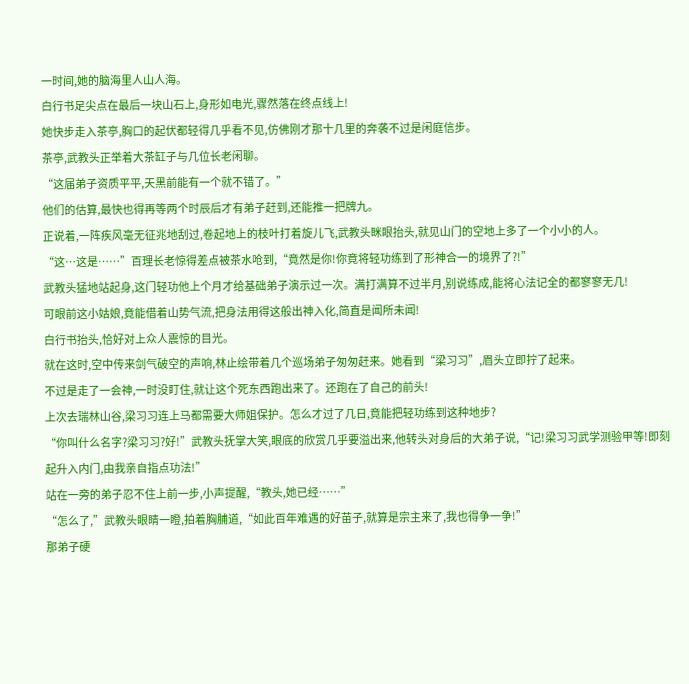一时间,她的脑海里人山人海。
白行书足尖点在最后一块山石上,身形如电光,骤然落在终点线上!
她快步走入茶亭,胸口的起伏都轻得几乎看不见,仿佛刚才那十几里的奔袭不过是闲庭信步。
茶亭,武教头正举着大茶缸子与几位长老闲聊。
“这届弟子资质平平,天黑前能有一个就不错了。”
他们的估算,最快也得再等两个时辰后才有弟子赶到,还能推一把牌九。
正说着,一阵疾风毫无征兆地刮过,卷起地上的枝叶打着旋儿飞,武教头眯眼抬头,就见山门的空地上多了一个小小的人。
“这…这是……”百理长老惊得差点被茶水呛到,“竟然是你!你竟将轻功练到了形神合一的境界了?!”
武教头猛地站起身,这门轻功他上个月才给基础弟子演示过一次。满打满算不过半月,别说练成,能将心法记全的都寥寥无几!
可眼前这小姑娘,竟能借着山势气流,把身法用得这般出神入化,简直是闻所未闻!
白行书抬头,恰好对上众人震惊的目光。
就在这时,空中传来剑气破空的声响,林止绘带着几个巡场弟子匆匆赶来。她看到“梁习习”,眉头立即拧了起来。
不过是走了一会神,一时没盯住,就让这个死东西跑出来了。还跑在了自己的前头!
上次去瑞林山谷,梁习习连上马都需要大师姐保护。怎么才过了几日,竟能把轻功练到这种地步?
“你叫什么名字?梁习习?好!”武教头抚掌大笑,眼底的欣赏几乎要溢出来,他转头对身后的大弟子说,“记!梁习习武学测验甲等!即刻起升入内门,由我亲自指点功法!”
站在一旁的弟子忍不住上前一步,小声提醒,“教头,她已经……”
“怎么了,”武教头眼睛一瞪,拍着胸脯道,“如此百年难遇的好苗子,就算是宗主来了,我也得争一争!”
那弟子硬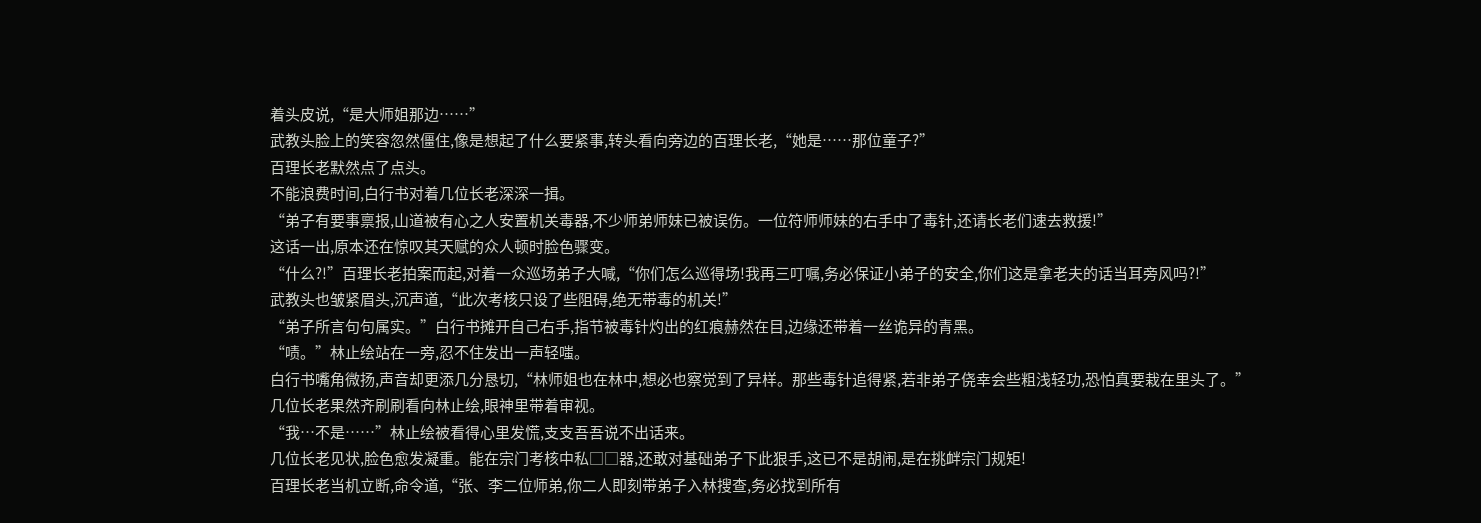着头皮说,“是大师姐那边……”
武教头脸上的笑容忽然僵住,像是想起了什么要紧事,转头看向旁边的百理长老,“她是……那位童子?”
百理长老默然点了点头。
不能浪费时间,白行书对着几位长老深深一揖。
“弟子有要事禀报,山道被有心之人安置机关毒器,不少师弟师妹已被误伤。一位符师师妹的右手中了毒针,还请长老们速去救援!”
这话一出,原本还在惊叹其天赋的众人顿时脸色骤变。
“什么?!”百理长老拍案而起,对着一众巡场弟子大喊,“你们怎么巡得场!我再三叮嘱,务必保证小弟子的安全,你们这是拿老夫的话当耳旁风吗?!”
武教头也皱紧眉头,沉声道,“此次考核只设了些阻碍,绝无带毒的机关!”
“弟子所言句句属实。”白行书摊开自己右手,指节被毒针灼出的红痕赫然在目,边缘还带着一丝诡异的青黑。
“啧。”林止绘站在一旁,忍不住发出一声轻嗤。
白行书嘴角微扬,声音却更添几分恳切,“林师姐也在林中,想必也察觉到了异样。那些毒针追得紧,若非弟子侥幸会些粗浅轻功,恐怕真要栽在里头了。”
几位长老果然齐刷刷看向林止绘,眼神里带着审视。
“我…不是……”林止绘被看得心里发慌,支支吾吾说不出话来。
几位长老见状,脸色愈发凝重。能在宗门考核中私□□器,还敢对基础弟子下此狠手,这已不是胡闹,是在挑衅宗门规矩!
百理长老当机立断,命令道,“张、李二位师弟,你二人即刻带弟子入林搜查,务必找到所有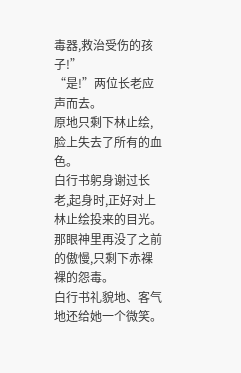毒器,救治受伤的孩子!”
“是!”两位长老应声而去。
原地只剩下林止绘,脸上失去了所有的血色。
白行书躬身谢过长老,起身时,正好对上林止绘投来的目光。那眼神里再没了之前的傲慢,只剩下赤裸裸的怨毒。
白行书礼貌地、客气地还给她一个微笑。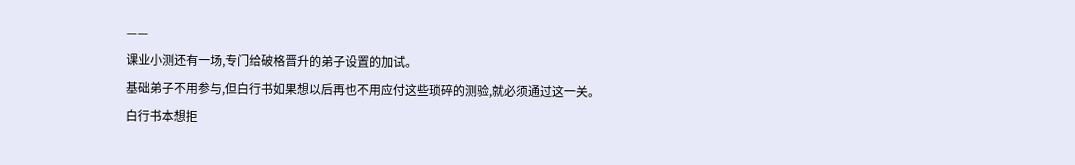——
课业小测还有一场,专门给破格晋升的弟子设置的加试。
基础弟子不用参与,但白行书如果想以后再也不用应付这些琐碎的测验,就必须通过这一关。
白行书本想拒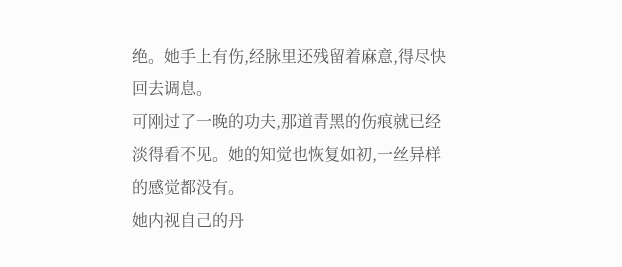绝。她手上有伤,经脉里还残留着麻意,得尽快回去调息。
可刚过了一晚的功夫,那道青黑的伤痕就已经淡得看不见。她的知觉也恢复如初,一丝异样的感觉都没有。
她内视自己的丹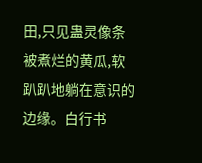田,只见蛊灵像条被煮烂的黄瓜,软趴趴地躺在意识的边缘。白行书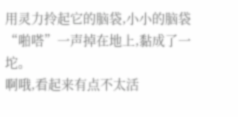用灵力拎起它的脑袋,小小的脑袋“啪嗒”一声掉在地上,黏成了一坨。
啊哦,看起来有点不太活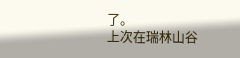了。
上次在瑞林山谷